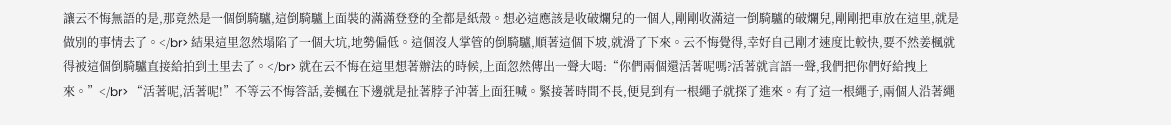讓云不悔無語的是,那竟然是一個倒騎驢,這倒騎驢上面裝的滿滿登登的全都是紙殼。想必這應該是收破爛兒的一個人,剛剛收滿這一倒騎驢的破爛兒,剛剛把車放在這里,就是做別的事情去了。</br> 結果這里忽然塌陷了一個大坑,地勢偏低。這個沒人掌管的倒騎驢,順著這個下坡,就滑了下來。云不悔覺得,幸好自己剛才速度比較快,要不然姜楓就得被這個倒騎驢直接給拍到土里去了。</br> 就在云不悔在這里想著辦法的時候,上面忽然傳出一聲大喝:“你們兩個還活著呢嗎?活著就言語一聲,我們把你們好給拽上來。”</br> “活著呢,活著呢!”不等云不悔答話,姜楓在下邊就是扯著脖子沖著上面狂喊。緊接著時間不長,便見到有一根繩子就探了進來。有了這一根繩子,兩個人沿著繩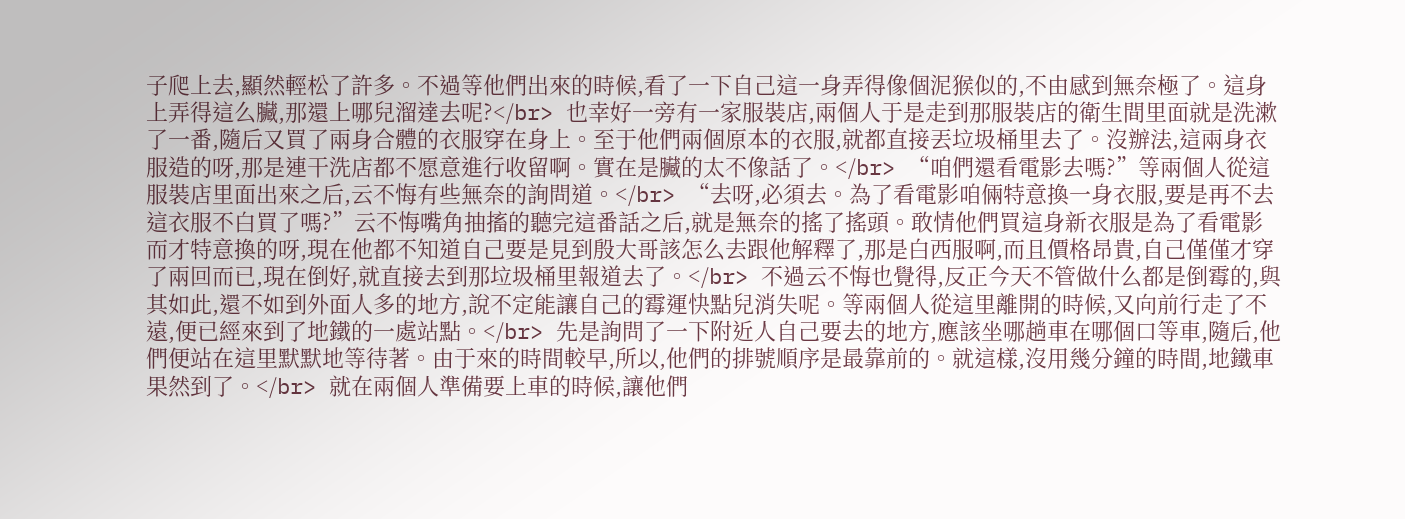子爬上去,顯然輕松了許多。不過等他們出來的時候,看了一下自己這一身弄得像個泥猴似的,不由感到無奈極了。這身上弄得這么臟,那還上哪兒溜達去呢?</br> 也幸好一旁有一家服裝店,兩個人于是走到那服裝店的衛生間里面就是洗漱了一番,隨后又買了兩身合體的衣服穿在身上。至于他們兩個原本的衣服,就都直接丟垃圾桶里去了。沒辦法,這兩身衣服造的呀,那是連干洗店都不愿意進行收留啊。實在是臟的太不像話了。</br> “咱們還看電影去嗎?”等兩個人從這服裝店里面出來之后,云不悔有些無奈的詢問道。</br> “去呀,必須去。為了看電影咱倆特意換一身衣服,要是再不去這衣服不白買了嗎?”云不悔嘴角抽搐的聽完這番話之后,就是無奈的搖了搖頭。敢情他們買這身新衣服是為了看電影而才特意換的呀,現在他都不知道自己要是見到殷大哥該怎么去跟他解釋了,那是白西服啊,而且價格昂貴,自己僅僅才穿了兩回而已,現在倒好,就直接去到那垃圾桶里報道去了。</br> 不過云不悔也覺得,反正今天不管做什么都是倒霉的,與其如此,還不如到外面人多的地方,說不定能讓自己的霉運快點兒消失呢。等兩個人從這里離開的時候,又向前行走了不遠,便已經來到了地鐵的一處站點。</br> 先是詢問了一下附近人自己要去的地方,應該坐哪趟車在哪個口等車,隨后,他們便站在這里默默地等待著。由于來的時間較早,所以,他們的排號順序是最靠前的。就這樣,沒用幾分鐘的時間,地鐵車果然到了。</br> 就在兩個人準備要上車的時候,讓他們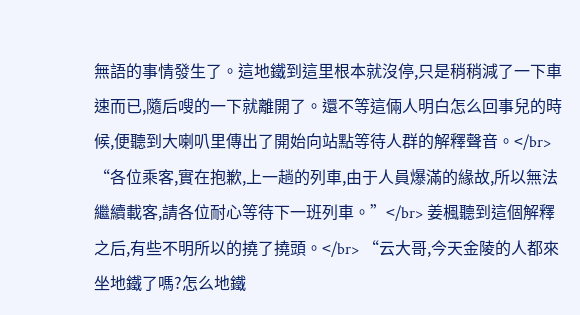無語的事情發生了。這地鐵到這里根本就沒停,只是稍稍減了一下車速而已,隨后嗖的一下就離開了。還不等這倆人明白怎么回事兒的時候,便聽到大喇叭里傳出了開始向站點等待人群的解釋聲音。</br> “各位乘客,實在抱歉,上一趟的列車,由于人員爆滿的緣故,所以無法繼續載客,請各位耐心等待下一班列車。”</br> 姜楓聽到這個解釋之后,有些不明所以的撓了撓頭。</br> “云大哥,今天金陵的人都來坐地鐵了嗎?怎么地鐵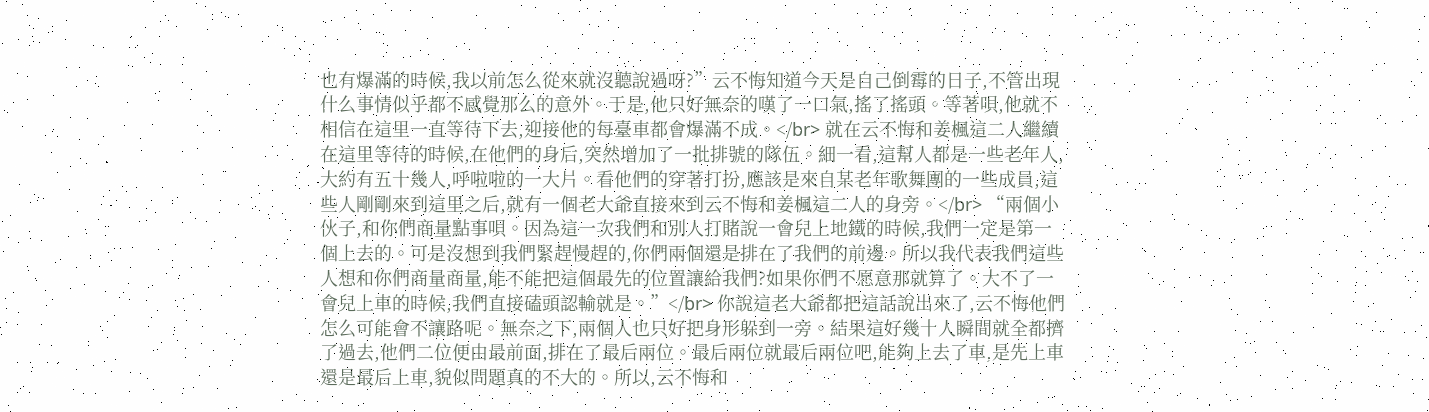也有爆滿的時候,我以前怎么從來就沒聽說過呀?”云不悔知道今天是自己倒霉的日子,不管出現什么事情似乎都不感覺那么的意外。于是,他只好無奈的嘆了一口氣,搖了搖頭。等著唄,他就不相信在這里一直等待下去,迎接他的每臺車都會爆滿不成。</br> 就在云不悔和姜楓這二人繼續在這里等待的時候,在他們的身后,突然增加了一批排號的隊伍。細一看,這幫人都是一些老年人,大約有五十幾人,呼啦啦的一大片。看他們的穿著打扮,應該是來自某老年歌舞團的一些成員,這些人剛剛來到這里之后,就有一個老大爺直接來到云不悔和姜楓這二人的身旁。</br> “兩個小伙子,和你們商量點事唄。因為這一次我們和別人打賭說一會兒上地鐵的時候,我們一定是第一個上去的。可是沒想到我們緊趕慢趕的,你們兩個還是排在了我們的前邊。所以我代表我們這些人想和你們商量商量,能不能把這個最先的位置讓給我們?如果你們不愿意那就算了。大不了一會兒上車的時候,我們直接磕頭認輸就是。”</br> 你說這老大爺都把這話說出來了,云不悔他們怎么可能會不讓路呢。無奈之下,兩個人也只好把身形躲到一旁。結果這好幾十人瞬間就全都擠了過去,他們二位便由最前面,排在了最后兩位。最后兩位就最后兩位吧,能夠上去了車,是先上車還是最后上車,貌似問題真的不大的。所以,云不悔和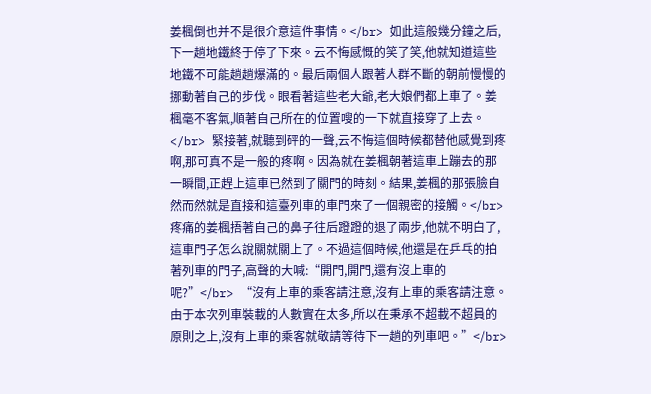姜楓倒也并不是很介意這件事情。</br> 如此這般幾分鐘之后,下一趟地鐵終于停了下來。云不悔感慨的笑了笑,他就知道這些地鐵不可能趟趟爆滿的。最后兩個人跟著人群不斷的朝前慢慢的挪動著自己的步伐。眼看著這些老大爺,老大娘們都上車了。姜楓毫不客氣,順著自己所在的位置嗖的一下就直接穿了上去。</br> 緊接著,就聽到砰的一聲,云不悔這個時候都替他感覺到疼啊,那可真不是一般的疼啊。因為就在姜楓朝著這車上蹦去的那一瞬間,正趕上這車已然到了關門的時刻。結果,姜楓的那張臉自然而然就是直接和這臺列車的車門來了一個親密的接觸。</br> 疼痛的姜楓捂著自己的鼻子往后蹬蹬的退了兩步,他就不明白了,這車門子怎么說關就關上了。不過這個時候,他還是在乒乓的拍著列車的門子,高聲的大喊:“開門,開門,還有沒上車的呢?”</br> “沒有上車的乘客請注意,沒有上車的乘客請注意。由于本次列車裝載的人數實在太多,所以在秉承不超載不超員的原則之上,沒有上車的乘客就敬請等待下一趟的列車吧。”</br>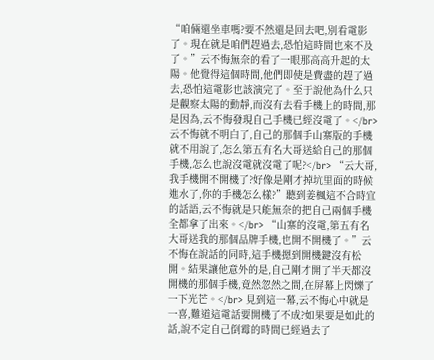“咱倆還坐車嗎?要不然還是回去吧,別看電影了。現在就是咱們趕過去,恐怕這時間也來不及了。”云不悔無奈的看了一眼那高高升起的太陽。他覺得這個時間,他們即使是費盡的趕了過去,恐怕這電影也該演完了。至于說他為什么只是觀察太陽的動靜,而沒有去看手機上的時間,那是因為,云不悔發現自己手機已經沒電了。</br> 云不悔就不明白了,自己的那個手山寨版的手機就不用說了,怎么第五有名大哥送給自己的那個手機,怎么也說沒電就沒電了呢?</br> “云大哥,我手機開不開機了?好像是剛才掉坑里面的時候進水了,你的手機怎么樣?”聽到姜楓這不合時宜的話語,云不悔就是只能無奈的把自己兩個手機全都拿了出來。</br> “山寨的沒電,第五有名大哥送我的那個品牌手機,也開不開機了。”云不悔在說話的同時,這手機摁到開機鍵沒有松開。結果讓他意外的是,自己剛才開了半天都沒開機的那個手機,竟然忽然之間,在屏幕上閃爍了一下光芒。</br> 見到這一幕,云不悔心中就是一喜,難道這電話要開機了不成?如果要是如此的話,說不定自己倒霉的時間已經過去了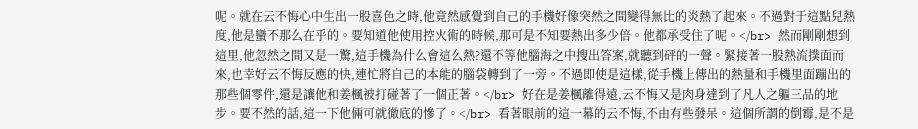呢。就在云不悔心中生出一股喜色之時,他竟然感覺到自己的手機好像突然之間變得無比的炎熱了起來。不過對于這點兒熱度,他是蠻不那么在乎的。要知道他使用控火術的時候,那可是不知要熱出多少倍。他都承受住了呢。</br> 然而剛剛想到這里,他忽然之間又是一驚,這手機為什么會這么熱?還不等他腦海之中搜出答案,就聽到砰的一聲。緊接著一股熱流撲面而來,也幸好云不悔反應的快,連忙將自己的本能的腦袋轉到了一旁。不過即使是這樣,從手機上傳出的熱量和手機里面蹦出的那些個零件,還是讓他和姜楓被打碰著了一個正著。</br> 好在是姜楓離得遠,云不悔又是肉身達到了凡人之軀三品的地步。要不然的話,這一下他倆可就徹底的慘了。</br> 看著眼前的這一幕的云不悔,不由有些發呆。這個所謂的倒霉,是不是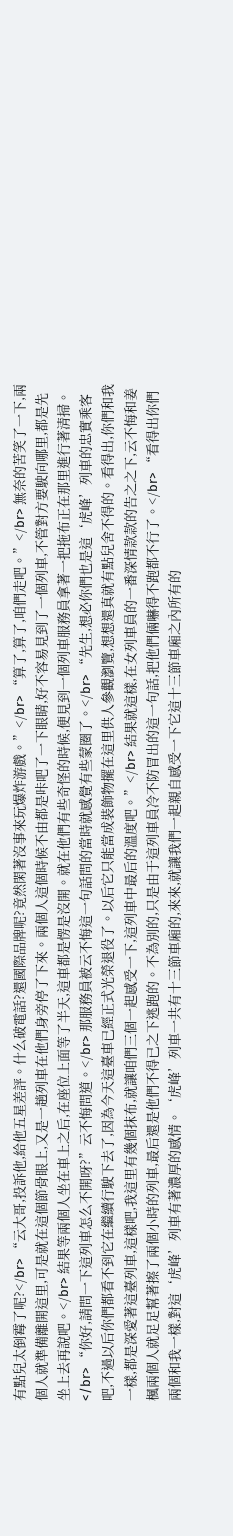有點兒太倒霉了呢?</br> “云大哥,投訴他,給他五星差評。什么破電話?還國際品牌呢?竟然閑著沒事來玩爆炸游戲。”</br> “算了,算了,咱們走吧。”</br> 無奈的苦笑了一下,兩個人就準備離開這里,可是就在這個節骨眼上,又是一趟列車在他們身旁停了下來。兩個人這個時候不由都是咔吧了一下眼睛,好不容易見到了一個列車,不管對方要駛向哪里,都是先坐上去再說吧。</br> 結果等兩個人坐在車上之后,在座位上面等了半天,這車都是愣是沒開。就在他們有些奇怪的時候,便見到一個列車服務員拿著一把拖布正在那里進行著清掃。</br> “你好,請問一下這列車怎么不開呀?”云不悔問道。</br> 那服務員被云不悔這一句話問的當時就感覺有些蒙圈了。</br> “先生,想必你們也是這‘虎峰’列車的忠實乘客吧,不過以后你們都看不到它在繼續行駛下去了,因為今天這臺車已經正式光榮退役了。以后它只能當成裝飾物擺在這里供人參觀瀏覽,想想還真就有點兒舍不得的。看得出,你們和我一樣,都是深愛著這臺列車,這樣吧,我這里有幾個抹布,就讓咱們三個一起感受一下,這列車中最后的溫度吧。”</br> 結果就這樣,在女列車員的一番深情款款的告之之下,云不悔和姜楓兩個人就足足幫著擦了兩個小時的列車,最后還是他們不得已之下逃跑的。不為別的,只是由于這列車員冷不防冒出的這一句話,把他們倆嚇得不跑都不行了。</br> “看得出你們兩個和我一樣,對這‘虎峰’列車有著濃厚的感情。‘虎峰’列車一共有十三節車廂的,來來,就讓我們一起親自感受一下它這十三節車廂之內所有的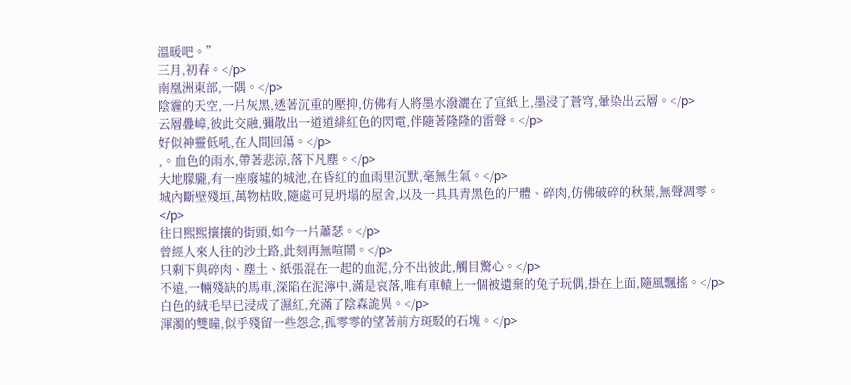溫暖吧。”
三月,初春。</p>
南凰洲東部,一隅。</p>
陰霾的天空,一片灰黑,透著沉重的壓抑,仿佛有人將墨水潑灑在了宣紙上,墨浸了蒼穹,暈染出云層。</p>
云層疊嶂,彼此交融,彌散出一道道緋紅色的閃電,伴隨著隆隆的雷聲。</p>
好似神靈低吼,在人間回蕩。</p>
,。血色的雨水,帶著悲涼,落下凡塵。</p>
大地朦朧,有一座廢墟的城池,在昏紅的血雨里沉默,毫無生氣。</p>
城內斷壁殘垣,萬物枯敗,隨處可見坍塌的屋舍,以及一具具青黑色的尸體、碎肉,仿佛破碎的秋葉,無聲凋零。</p>
往日熙熙攘攘的街頭,如今一片蕭瑟。</p>
曾經人來人往的沙土路,此刻再無喧鬧。</p>
只剩下與碎肉、塵土、紙張混在一起的血泥,分不出彼此,觸目驚心。</p>
不遠,一輛殘缺的馬車,深陷在泥濘中,滿是哀落,唯有車轅上一個被遺棄的兔子玩偶,掛在上面,隨風飄搖。</p>
白色的絨毛早已浸成了濕紅,充滿了陰森詭異。</p>
渾濁的雙瞳,似乎殘留一些怨念,孤零零的望著前方斑駁的石塊。</p>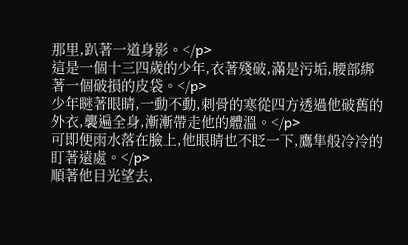那里,趴著一道身影。</p>
這是一個十三四歲的少年,衣著殘破,滿是污垢,腰部綁著一個破損的皮袋。</p>
少年瞇著眼睛,一動不動,刺骨的寒從四方透過他破舊的外衣,襲遍全身,漸漸帶走他的體溫。</p>
可即便雨水落在臉上,他眼睛也不眨一下,鷹隼般冷冷的盯著遠處。</p>
順著他目光望去,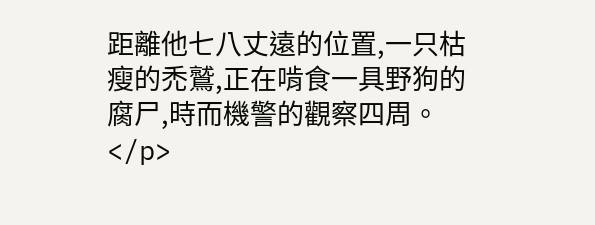距離他七八丈遠的位置,一只枯瘦的禿鷲,正在啃食一具野狗的腐尸,時而機警的觀察四周。</p>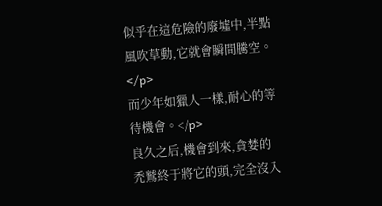似乎在這危險的廢墟中,半點風吹草動,它就會瞬間騰空。</p>
而少年如獵人一樣,耐心的等待機會。</p>
良久之后,機會到來,貪婪的禿鷲終于將它的頭,完全沒入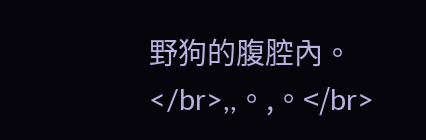野狗的腹腔內。</br>,,。,。</br>